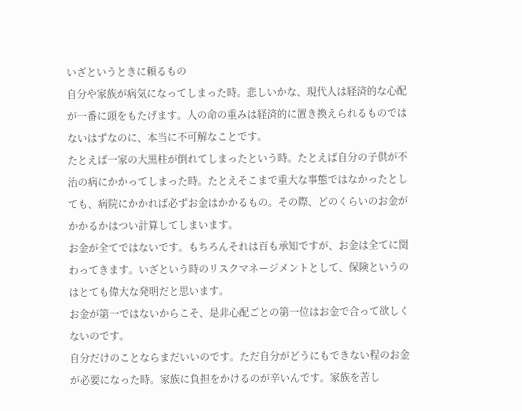いざというときに頼るもの
自分や家族が病気になってしまった時。悲しいかな、現代人は経済的な心配が一番に頭をもたげます。人の命の重みは経済的に置き換えられるものではないはずなのに、本当に不可解なことです。
たとえば一家の大黒柱が倒れてしまったという時。たとえば自分の子供が不治の病にかかってしまった時。たとえそこまで重大な事態ではなかったとしても、病院にかかれば必ずお金はかかるもの。その際、どのくらいのお金がかかるかはつい計算してしまいます。
お金が全てではないです。もちろんそれは百も承知ですが、お金は全てに関わってきます。いざという時のリスクマネージメントとして、保険というのはとても偉大な発明だと思います。
お金が第一ではないからこそ、是非心配ごとの第一位はお金で合って欲しくないのです。
自分だけのことならまだいいのです。ただ自分がどうにもできない程のお金が必要になった時。家族に負担をかけるのが辛いんです。家族を苦し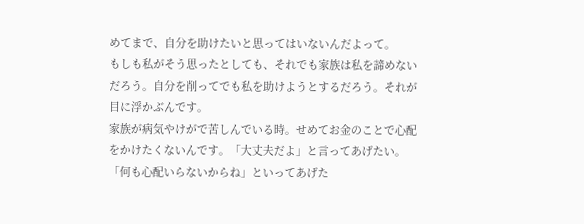めてまで、自分を助けたいと思ってはいないんだよって。
もしも私がそう思ったとしても、それでも家族は私を諦めないだろう。自分を削ってでも私を助けようとするだろう。それが目に浮かぶんです。
家族が病気やけがで苦しんでいる時。せめてお金のことで心配をかけたくないんです。「大丈夫だよ」と言ってあげたい。「何も心配いらないからね」といってあげた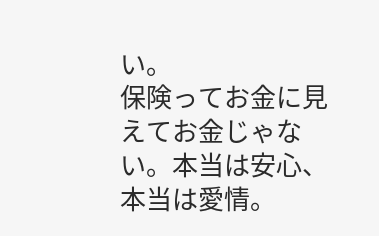い。
保険ってお金に見えてお金じゃない。本当は安心、本当は愛情。